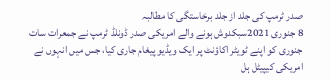صدر ٹرمپ کی جلد از جلد برخاستگی کا مطالبہ
8 جنوری 2021سبکدوش ہونے والے امریکی صدر ڈونلڈ ٹرمپ نے جمعرات سات جنوری کو اپنے ٹویٹر اکاؤنٹ پر ایک ویڈیو پیغام جاری کیا، جس میں انہوں نے امریکی کیپیٹل ہل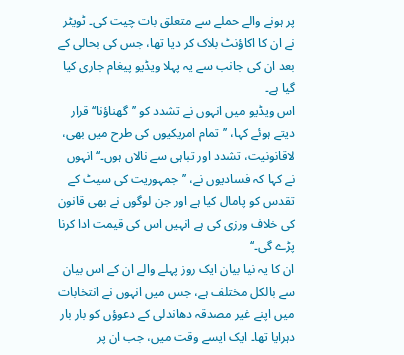پر ہونے والے حملے سے متعلق بات چیت کی۔ ٹویٹر نے ان کا اکاؤنٹ بلاک کر دیا تھا، جس کی بحالی کے بعد ان کی جانب سے یہ پہلا ویڈیو پیغام جاری کیا گيا ہے۔
اس ویڈیو میں انہوں نے تشدد کو ’’گھناؤنا‘‘ قرار دیتے ہوئے کہا، ’’تمام امریکیوں کی طرح میں بھی، لاقانونیت، تشدد اور تباہی سے نالاں ہوں۔‘‘ انہوں نے کہا کہ فسادیوں نے، ’’جمہوریت کی سیٹ کے تقدس کو پامال کیا ہے اور جن لوگوں نے بھی قانون کی خلاف ورزی کی ہے انہیں اس کی قیمت ادا کرنا پڑے گی۔‘‘
ان کا یہ نیا بیان ایک روز پہلے والے ان کے اس بیان سے بالکل مختلف ہے، جس میں انہوں نے انتخابات میں اپنے غیر مصدقہ دھاندلی کے دعوؤں کو بار بار دہرایا تھا۔ ایک ایسے وقت میں، جب ان پر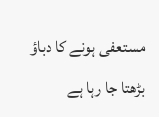مستعفی ہونے کا دباؤ بڑھتا جا رہا ہے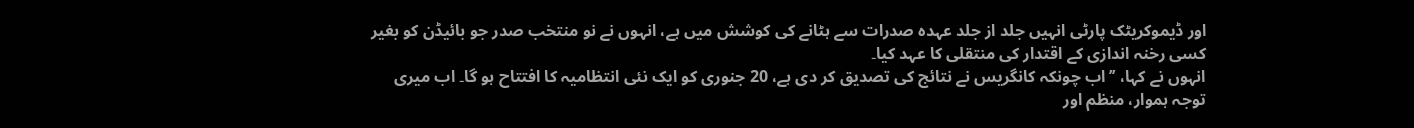اور ڈیموکریٹک پارٹی انہیں جلد از جلد عہدہ صدرات سے ہٹانے کی کوشش میں ہے، انہوں نے نو منتخب صدر جو بائیڈن کو بغیر کسی رخنہ اندازی کے اقتدار کی منتقلی کا عہد کیا۔
انہوں نے کہا، ’’اب چونکہ کانگریس نے نتائج کی تصدیق کر دی ہے، 20 جنوری کو ایک نئی انتظامیہ کا افتتاح ہو گا۔ اب میری توجہ ہموار، منظم اور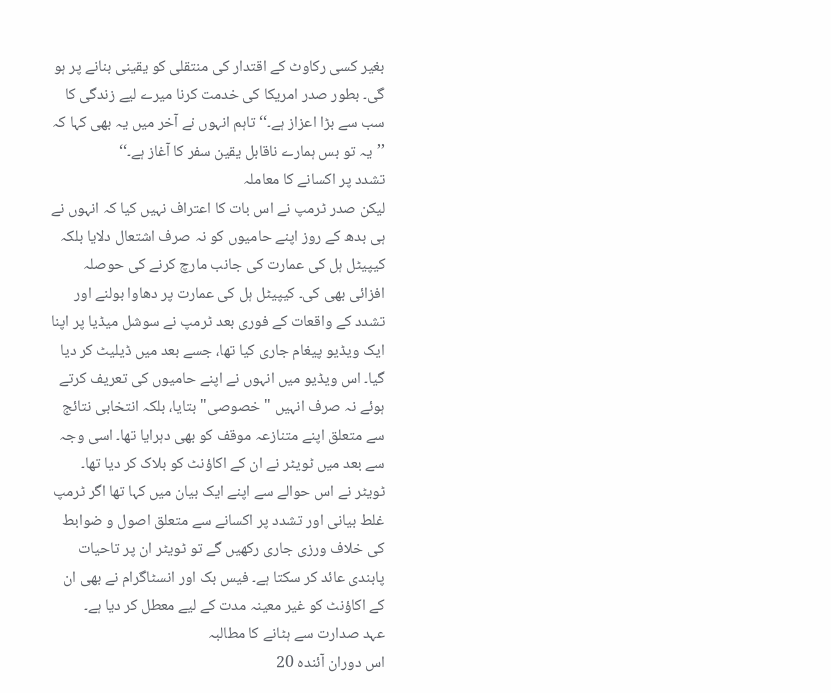بغیر کسی رکاوٹ کے اقتدار کی منتقلی کو یقینی بنانے پر ہو گی۔ بطور صدر امریکا کی خدمت کرنا میرے لیے زندگی کا سب سے بڑا اعزاز ہے۔‘‘ تاہم انہوں نے آخر میں یہ بھی کہا کہ ’’یہ تو بس ہمارے ناقابل یقین سفر کا آغاز ہے۔‘‘
تشدد پر اکسانے کا معاملہ
لیکن صدر ٹرمپ نے اس بات کا اعتراف نہیں کیا کہ انہوں نے ہی بدھ کے روز اپنے حامیوں کو نہ صرف اشتعال دلایا بلکہ کیپیٹل ہل کی عمارت کی جانب مارچ کرنے کی حوصلہ افزائی بھی کی۔ کیپیٹل ہل کی عمارت پر دھاوا بولنے اور تشدد کے واقعات کے فوری بعد ٹرمپ نے سوشل میڈیا پر اپنا ایک ویڈیو پیغام جاری کیا تھا، جسے بعد میں ڈیلیٹ کر دیا گیا۔ اس ویڈیو میں انہوں نے اپنے حامیوں کی تعریف کرتے ہوئے نہ صرف انہیں "خصوصی" بتایا، بلکہ انتخابی نتائج سے متعلق اپنے متنازعہ موقف کو بھی دہرایا تھا۔ اسی وجہ سے بعد میں ٹویٹر نے ان کے اکاؤنٹ کو بلاک کر دیا تھا۔
ٹویٹر نے اس حوالے سے اپنے ایک بیان میں کہا تھا اگر ٹرمپ غلط بیانی اور تشدد پر اکسانے سے متعلق اصول و ضوابط کی خلاف ورزی جاری رکھیں گے تو ٹویٹر ان پر تاحیات پابندی عائد کر سکتا ہے۔ فیس بک اور انسٹاگرام نے بھی ان کے اکاؤنٹ کو غیر معینہ مدت کے لیے معطل کر دیا ہے۔
عہد صدارت سے ہٹانے کا مطالبہ
اس دوران آئندہ 20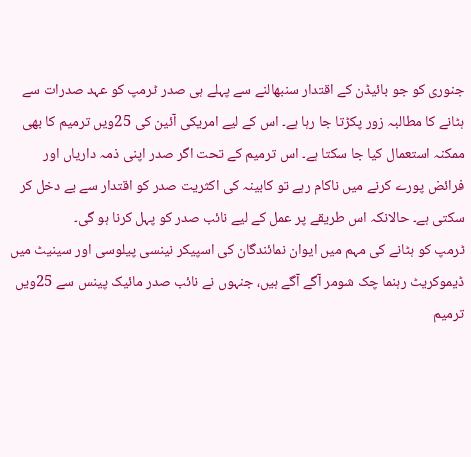جنوری کو جو بائیڈن کے اقتدار سنبھالنے سے پہلے ہی صدر ٹرمپ کو عہد صدرات سے ہٹانے کا مطالبہ زور پکڑتا جا رہا ہے۔ اس کے لیے امریکی آئین کی 25ویں ترمیم کا بھی ممکنہ استعمال کیا جا سکتا ہے۔ اس ترمیم کے تحت اگر صدر اپنی ذمہ داریاں اور فرائض پورے کرنے میں ناکام رہے تو کابینہ کی اکثریت صدر کو اقتدار سے بے دخل کر سکتی ہے۔ حالانکہ اس طریقے پر عمل کے لیے نائب صدر کو پہل کرنا ہو گی۔
ٹرمپ کو ہٹانے کی مہم میں ایوان نمائندگان کی اسپیکر نینسی پیلوسی اور سینیٹ میں ڈیموکریٹ رہنما چک شومر آگے آگے ہیں، جنہوں نے نائب صدر مائیک پینس سے 25ویں ترمیم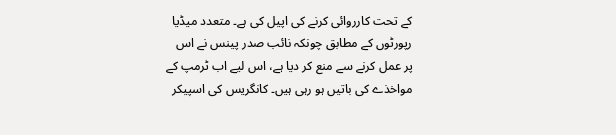کے تحت کارروائی کرنے کی اپیل کی ہے۔ متعدد میڈیا رپورٹوں کے مطابق چونکہ نائب صدر پینس نے اس پر عمل کرنے سے منع کر دیا ہے، اس لیے اب ٹرمپ کے مواخذے کی باتیں ہو رہی ہیں۔ کانگریس کی اسپیکر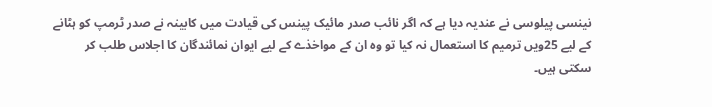نینسی پیلوسی نے عندیہ دیا ہے کہ اگر نائب صدر مائیک پینس کی قیادت میں کابینہ نے صدر ٹرمپ کو ہٹانے کے لیے 25ویں ترمیم کا استعمال نہ کیا تو وہ ان کے مواخذے کے لیے ایوان نمائندگان کا اجلاس طلب کر سکتی ہیں۔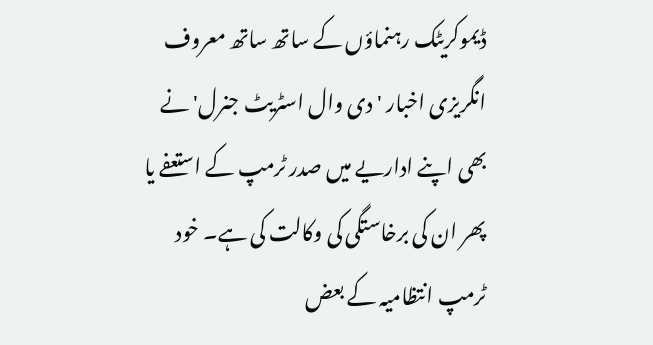ڈیموکریٹک رہنماؤں کے ساتھ ساتھ معروف انگریزی اخبار 'دی وال اسٹریٹ جنرل' نے بھی اپنے اداریے میں صدر ٹرمپ کے استعفے یا پھر ان کی برخاستگی کی وکالت کی ہے۔ خود ٹرمپ انتظامیہ کے بعض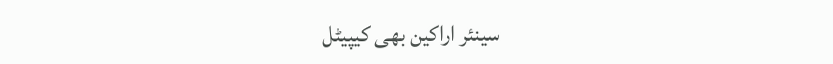سینئر اراکین بھی کیپیٹل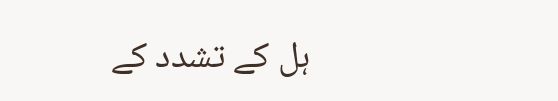ہل کے تشدد کے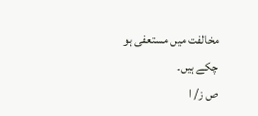مخالفت میں مستعفی ہو چکے ہیں۔
ص ز/ ا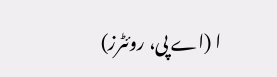ا (اے پی، روئٹرز)